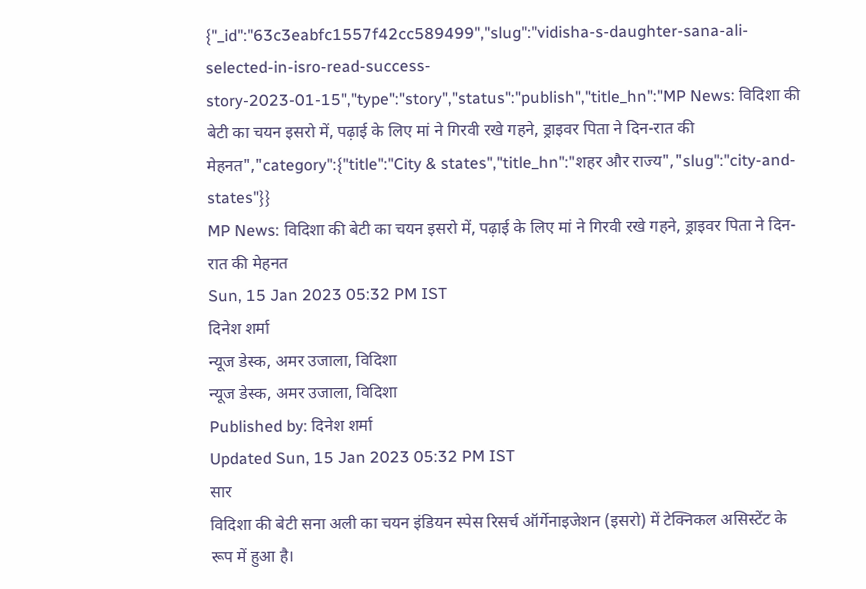{"_id":"63c3eabfc1557f42cc589499","slug":"vidisha-s-daughter-sana-ali-selected-in-isro-read-success-story-2023-01-15","type":"story","status":"publish","title_hn":"MP News: विदिशा की बेटी का चयन इसरो में, पढ़ाई के लिए मां ने गिरवी रखे गहने, ड्राइवर पिता ने दिन-रात की मेहनत","category":{"title":"City & states","title_hn":"शहर और राज्य","slug":"city-and-states"}}
MP News: विदिशा की बेटी का चयन इसरो में, पढ़ाई के लिए मां ने गिरवी रखे गहने, ड्राइवर पिता ने दिन-रात की मेहनत
Sun, 15 Jan 2023 05:32 PM IST
दिनेश शर्मा
न्यूज डेस्क, अमर उजाला, विदिशा
न्यूज डेस्क, अमर उजाला, विदिशा
Published by: दिनेश शर्मा
Updated Sun, 15 Jan 2023 05:32 PM IST
सार
विदिशा की बेटी सना अली का चयन इंडियन स्पेस रिसर्च ऑर्गेनाइजेशन (इसरो) में टेक्निकल असिस्टेंट के रूप में हुआ है।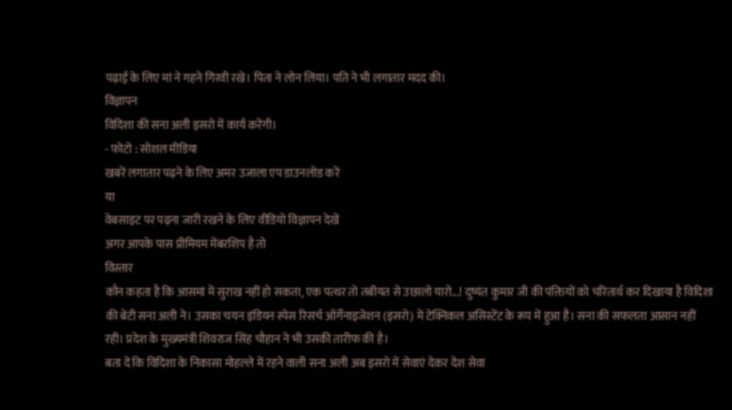पढ़ाई के लिए मां ने गहने गिरवी रखे। पिता ने लोन लिया। पति ने भी लगातार मदद की।
विज्ञापन
विदिशा की सना अली इसरो में कार्य करेंगी।
- फोटो : सोशल मीडिया
खबरें लगातार पढ़ने के लिए अमर उजाला एप डाउनलोड करें
या
वेबसाइट पर पढ़ना जारी रखने के लिए वीडियो विज्ञापन देखें
अगर आपके पास प्रीमियम मेंबरशिप है तो
विस्तार
कौन कहता है कि आसमां में सुराख नहीं हो सकता, एक पत्थर तो तबीयत से उछालो यारो...! दुष्यंत कुमार जी की पंक्तियों को चरितार्थ कर दिखाया है विदिशा की बेटी सना अली ने। उसका चयन इंडियन स्पेस रिसर्च ऑर्गेनाइजेशन (इसरो) में टेक्निकल असिस्टेंट के रूप में हुआ है। सना की सफलता आसान नहीं रही। प्रदेश के मुख्यमंत्री शिवराज सिंह चौहान ने भी उसकी तारीफ की है।
बता दें कि विदिशा के निकासा मोहल्ले में रहने वाली सना अली अब इसरो में सेवाएं देकर देश सेवा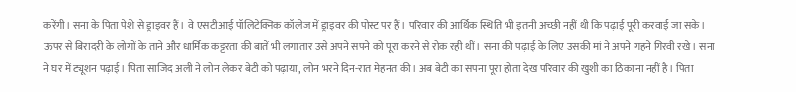करेंगी। सना के पिता पेशे से ड्राइवर हैं। वे एसटीआई पॉलिटेक्निक कॉलेज में ड्राइवर की पोस्ट पर हैं। परिवार की आर्थिक स्थिति भी इतनी अच्छी नहीं थी कि पढ़ाई पूरी करवाई जा सके। ऊपर से बिरादरी के लोगों के ताने और धार्मिक कट्टरता की बातें भी लगातार उसे अपने सपने को पूरा करने से रोक रही थीं। सना की पढ़ाई के लिए उसकी मां ने अपने गहने गिरवी रखे। सना ने घर में ट्यूशन पढ़ाई। पिता साजिद अली ने लोन लेकर बेटी को पढ़ाया, लोन भरने दिन-रात मेहनत की। अब बेटी का सपना पूरा होता देख परिवार की खुशी का ठिकाना नहीं है। पिता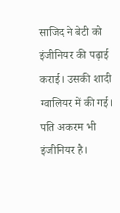साजिद ने बेटी को इंजीनियर की पढ़ाई कराई। उसकी शादी ग्वालियर में की गई। पति अकरम भी इंजीनियर है।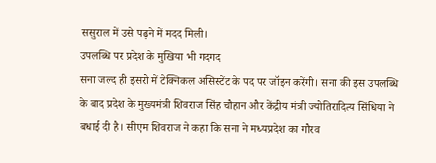ससुराल में उसे पढ़ने में मदद मिली।
उपलब्धि पर प्रदेश के मुखिया भी गदगद
सना जल्द ही इसरो में टेक्निकल असिस्टेंट के पद पर जॉइन करेंगी। सना की इस उपलब्धि के बाद प्रदेश के मुख्यमंत्री शिवराज सिंह चौहान और केंद्रीय मंत्री ज्योतिरादित्य सिंधिया ने बधाई दी है। सीएम शिवराज ने कहा कि सना ने मध्यप्रदेश का गौरव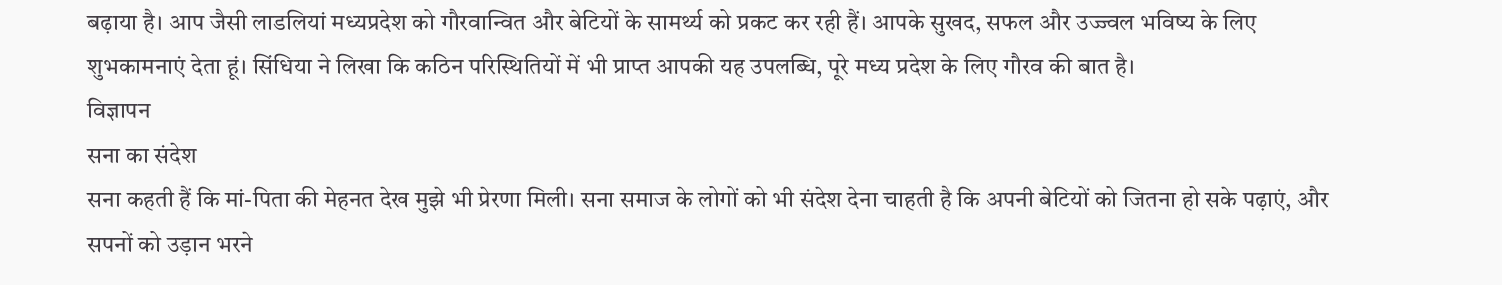बढ़ाया है। आप जैसी लाडलियां मध्यप्रदेश को गौरवान्वित और बेटियों के सामर्थ्य को प्रकट कर रही हैं। आपके सुखद, सफल और उज्ज्वल भविष्य के लिए शुभकामनाएं देता हूं। सिंधिया ने लिखा कि कठिन परिस्थितियों में भी प्राप्त आपकी यह उपलब्धि, पूरे मध्य प्रदेश के लिए गौरव की बात है।
विज्ञापन
सना का संदेश
सना कहती हैं कि मां-पिता की मेहनत देख मुझे भी प्रेरणा मिली। सना समाज के लोगों को भी संदेश देना चाहती है कि अपनी बेटियों को जितना हो सके पढ़ाएं, और सपनों को उड़ान भरने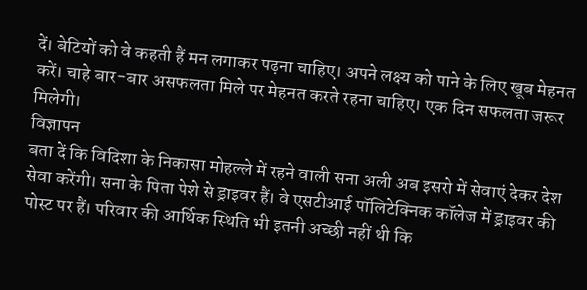दें। बेटियों को वे कहती हैं मन लगाकर पढ़ना चाहिए। अपने लक्ष्य को पाने के लिए खूब मेहनत करें। चाहे बार-बार असफलता मिले पर मेहनत करते रहना चाहिए। एक दिन सफलता जरूर मिलेगी।
विज्ञापन
बता दें कि विदिशा के निकासा मोहल्ले में रहने वाली सना अली अब इसरो में सेवाएं देकर देश सेवा करेंगी। सना के पिता पेशे से ड्राइवर हैं। वे एसटीआई पॉलिटेक्निक कॉलेज में ड्राइवर की पोस्ट पर हैं। परिवार की आर्थिक स्थिति भी इतनी अच्छी नहीं थी कि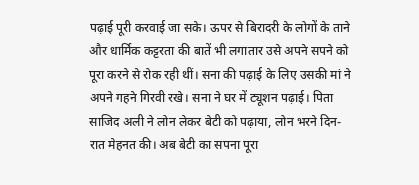पढ़ाई पूरी करवाई जा सके। ऊपर से बिरादरी के लोगों के ताने और धार्मिक कट्टरता की बातें भी लगातार उसे अपने सपने को पूरा करने से रोक रही थीं। सना की पढ़ाई के लिए उसकी मां ने अपने गहने गिरवी रखे। सना ने घर में ट्यूशन पढ़ाई। पिता साजिद अली ने लोन लेकर बेटी को पढ़ाया, लोन भरने दिन-रात मेहनत की। अब बेटी का सपना पूरा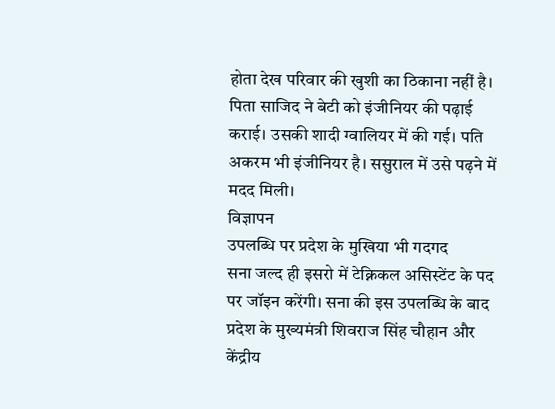होता देख परिवार की खुशी का ठिकाना नहीं है। पिता साजिद ने बेटी को इंजीनियर की पढ़ाई कराई। उसकी शादी ग्वालियर में की गई। पति अकरम भी इंजीनियर है। ससुराल में उसे पढ़ने में मदद मिली।
विज्ञापन
उपलब्धि पर प्रदेश के मुखिया भी गदगद
सना जल्द ही इसरो में टेक्निकल असिस्टेंट के पद पर जॉइन करेंगी। सना की इस उपलब्धि के बाद प्रदेश के मुख्यमंत्री शिवराज सिंह चौहान और केंद्रीय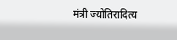मंत्री ज्योतिरादित्य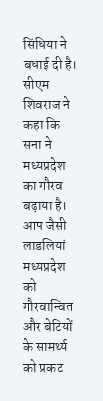सिंधिया ने बधाई दी है। सीएम शिवराज ने कहा कि सना ने मध्यप्रदेश का गौरव बढ़ाया है। आप जैसी लाडलियां मध्यप्रदेश को गौरवान्वित और बेटियों के सामर्थ्य को प्रकट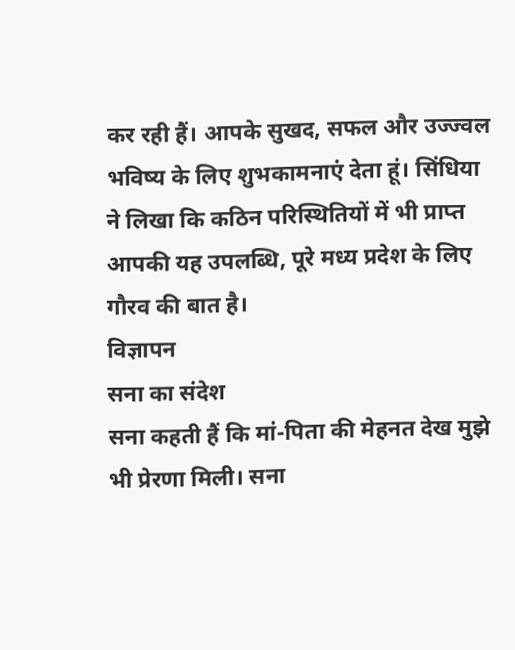कर रही हैं। आपके सुखद, सफल और उज्ज्वल भविष्य के लिए शुभकामनाएं देता हूं। सिंधिया ने लिखा कि कठिन परिस्थितियों में भी प्राप्त आपकी यह उपलब्धि, पूरे मध्य प्रदेश के लिए गौरव की बात है।
विज्ञापन
सना का संदेश
सना कहती हैं कि मां-पिता की मेहनत देख मुझे भी प्रेरणा मिली। सना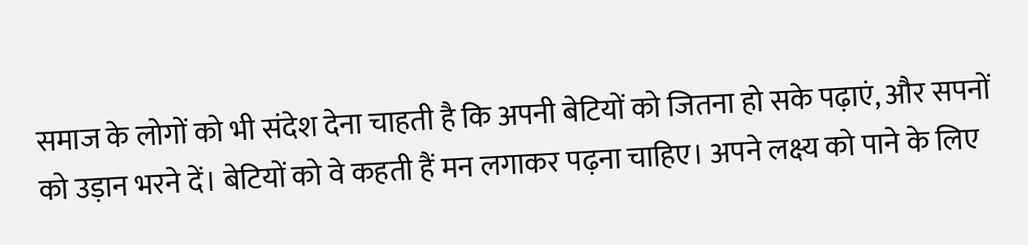समाज के लोगों को भी संदेश देना चाहती है कि अपनी बेटियों को जितना हो सके पढ़ाएं, और सपनों को उड़ान भरने दें। बेटियों को वे कहती हैं मन लगाकर पढ़ना चाहिए। अपने लक्ष्य को पाने के लिए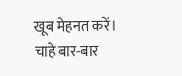खूब मेहनत करें। चाहे बार-बार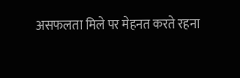असफलता मिले पर मेहनत करते रहना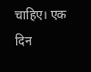चाहिए। एक दिन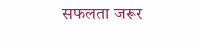सफलता जरूर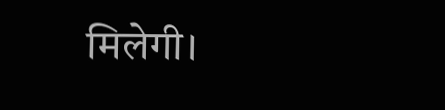मिलेगी।